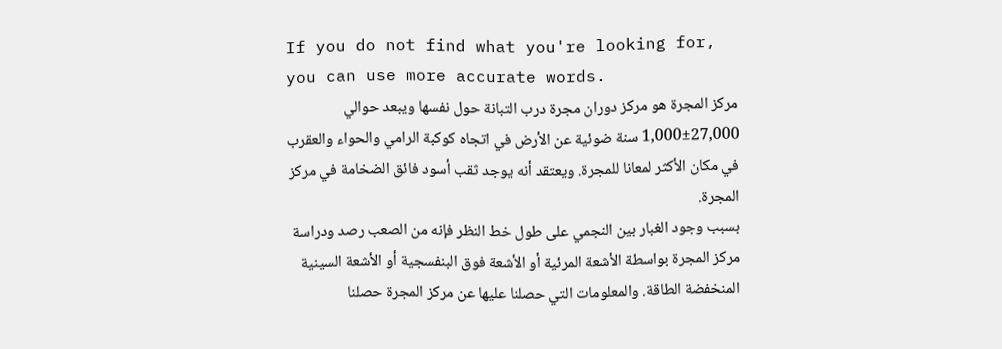If you do not find what you're looking for, you can use more accurate words.
مركز المجرة هو مركز دوران مجرة درب التبانة حول نفسها ويبعد حوالي 27,000±1,000 سنة ضوئية عن الأرض في اتجاه كوكبة الرامي والحواء والعقرب في مكان الأكثر لمعانا للمجرة. ويعتقد أنه يوجد ثقب أسود فائق الضخامة في مركز المجرة.
بسبب وجود الغبار بين النجمي على طول خط النظر فإنه من الصعب رصد ودراسة مركز المجرة بواسطة الأشعة المرئية أو الأشعة فوق البنفسجية أو الأشعة السينية المنخفضة الطاقة. والمعلومات التي حصلنا عليها عن مركز المجرة حصلنا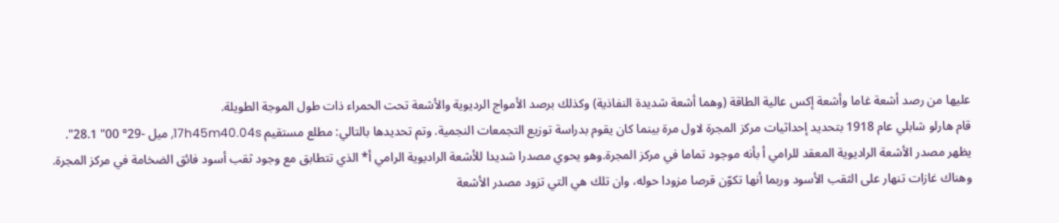عليها من رصد أشعة غاما وأشعة إكس عالية الطاقة (وهما أشعة شديدة النفاذية) وكذلك برصد الأمواج الرديوية والأشعة تحت الحمراء ذات طول الموجة الطويلة.
قام هارلو شابلي عام 1918 بتحديد إحداثيات مركز المجرة لاول مرة بينما كان يقوم بدراسة توزيع التجمعات النجمية. وتم تحديدها بالتالي: مطلع مستقيم 17h45m40.04s, ميل -29° 00" 28.1".
يظهر مصدر الأشعة الراديوية المعقد للرامي أ بأنه موجود تماما في مركز المجرة.وهو يحوي مصدرا شديدا للأشعة الراديوية الرامي أ* الذي تتطابق مع وجود ثقب أسود فائق الضخامة في مركز المجرة. وهناك غازات تنهار على الثقب الأسود وربما أنها تكوّن قرصا مزودا حوله، وان تلك هي التي تزود مصدر الأشعة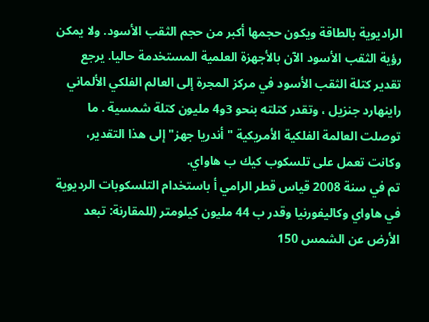الراديوية بالطاقة ويكون حجمها أكبر من حجم الثقب الأسود. ولا يمكن رؤية الثقب الأسود الآن بالأجهزة العلمية المستخدمة حاليا. يرجع تقدير كتلة الثقب الأسود في مركز المجرة إلى العالم الفلكي الألماني راينهارد جنزيل ، وتقدر كتلته بنحو 3و4 مليون كتلة شمسية . ما توصلت العالمة الفلكية الأمريكية "أندريا جهز" إلى هذا التقدير، وكانت تعمل على تلسكوب كيك ب هاواي.
تم في سنة 2008 قياس قطر الرامي أ باستخدام التلسكوبات الرديوية في هاواي وكاليفورنيا وقدر ب 44 مليون كيلومتر (للمقارنة: تبعد الأرض عن الشمس 150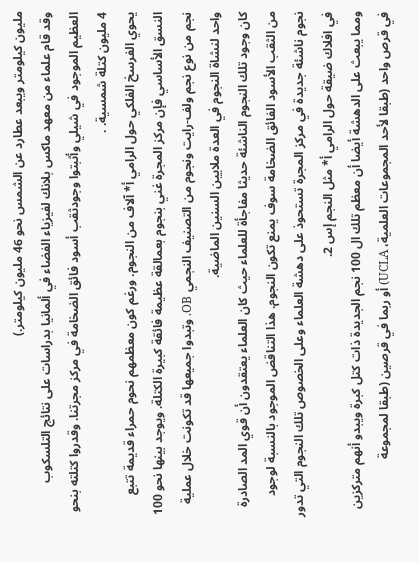مليون كيلومتر ويبعد عطارد عن الشمس نحو 46 مليون كيلومتر.)
وقد قام علماء من معهد ماكس بلانك لفيزياء الفضاء في ألمانيا بدراسات على نتائج التلسكوب العظيم الموجود في شيلي وأثبتوا وجودثقب أسود فائق الضخامة في مركز مجرتنا. وقدروا كتلته بنحو 4 مليون كتلة شمسية. .
يحوي الفرسخ الفلكي حول الرامي أ* آلاف من النجوم. ورغم كون معظمهم نحوم حمراء قديمة تتبع النسق الأساسي فإن مركز المجرة غني بنجوم بعمالقة عظيمة فائقة كبيرة الكتلة. ويوجد بينها نحو 100 نجم من نوع نجم ولف-رايت ونجوم من التصنيف النجمي OB. وتبدوا جميعها قد تكونت خلال عملية واحد لنشاة النجوم في العدة ملايين السنين الماضية.
كان وجود تلك النجوم الناشئة حديثا مفاجأة للعلماء حيث كان العلماء يعتقدون أن قوي المد الصادرة من الثقب الأسود الفائق الضخامة سوف يمنع تكون النجوم. هذا التناقض الموجود بالنسبة لوجود نجوم ناشئة جديدة في مركز المجرة تستحوذ على دهشة العلماء وعلى الخصوص تلك النجوم التي تدور في افلاك ضيقة حول الرامي أ* مثل النجم إس 2.
ومما يبعث على الدهشة أيضا أن معظم تلك ال 100 نجم الجديدة ذات كتل كبرة ويبدو أنهم متركزين في قرص واحد (طبقا لأحد المجموعات العلمية، UCLA) أو ربما في قرصين (طبقا لمجموعة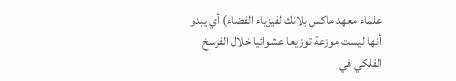علماء معهد ماكس بلانك لفيزياء الفضاء) أي يبدو أنها ليست موزعة توزيعا عشوائيا خلال الفرسخ الفلكي في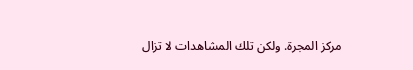مركز المجرة. ولكن تلك المشاهدات لا تزال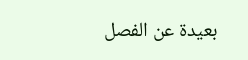بعيدة عن الفصل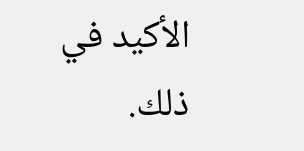الأكيد في ذلك.